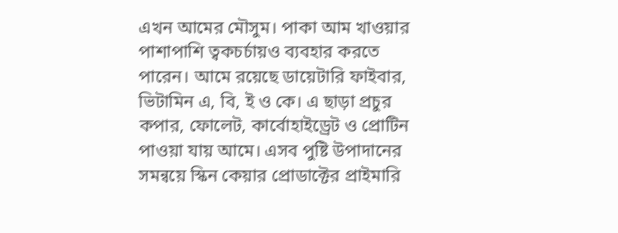এখন আমের মৌসুম। পাকা আম খাওয়ার পাশাপাশি ত্বকচর্চায়ও ব্যবহার করতে পারেন। আমে রয়েছে ডায়েটারি ফাইবার, ভিটামিন এ, বি, ই ও কে। এ ছাড়া প্রচুর কপার, ফোলেট, কার্বোহাইড্রেট ও প্রোটিন পাওয়া যায় আমে। এসব পুষ্টি উপাদানের সমন্বয়ে স্কিন কেয়ার প্রোডাক্টের প্রাইমারি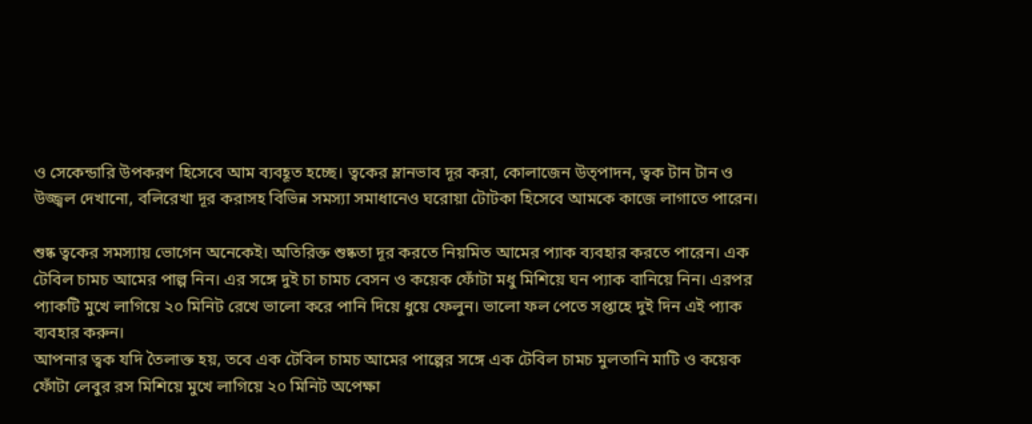ও সেকেন্ডারি উপকরণ হিসেবে আম ব্যবহূত হচ্ছে। ত্বকের ম্লানভাব দূর করা, কোলাজেন উত্পাদন, ত্বক টান টান ও উজ্জ্বল দেখানো, বলিরেখা দূর করাসহ বিভিন্ন সমস্যা সমাধানেও ঘরোয়া টোটকা হিসেবে আমকে কাজে লাগাতে পারেন।

শুষ্ক ত্বকের সমস্যায় ভোগেন অনেকেই। অতিরিক্ত শুষ্কতা দূর করতে নিয়মিত আমের প্যাক ব্যবহার করতে পারেন। এক টেবিল চামচ আমের পাল্প নিন। এর সঙ্গে দুই চা চামচ বেসন ও কয়েক ফোঁটা মধু মিশিয়ে ঘন প্যাক বানিয়ে নিন। এরপর প্যাকটি মুখে লাগিয়ে ২০ মিনিট রেখে ভালো করে পানি দিয়ে ধুয়ে ফেলুন। ভালো ফল পেতে সপ্তাহে দুই দিন এই প্যাক ব্যবহার করুন।
আপনার ত্বক যদি তৈলাক্ত হয়, তবে এক টেবিল চামচ আমের পাল্পের সঙ্গে এক টেবিল চামচ মুলতানি মাটি ও কয়েক ফোঁটা লেবুর রস মিশিয়ে মুখে লাগিয়ে ২০ মিনিট অপেক্ষা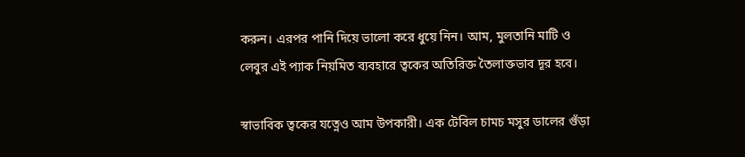করুন। এরপর পানি দিয়ে ভালো করে ধুয়ে নিন। আম, মুলতানি মাটি ও লেবুর এই প্যাক নিয়মিত ব্যবহারে ত্বকের অতিরিক্ত তৈলাক্তভাব দূর হবে।

স্বাভাবিক ত্বকের যত্নেও আম উপকারী। এক টেবিল চামচ মসুর ডালের গুঁড়া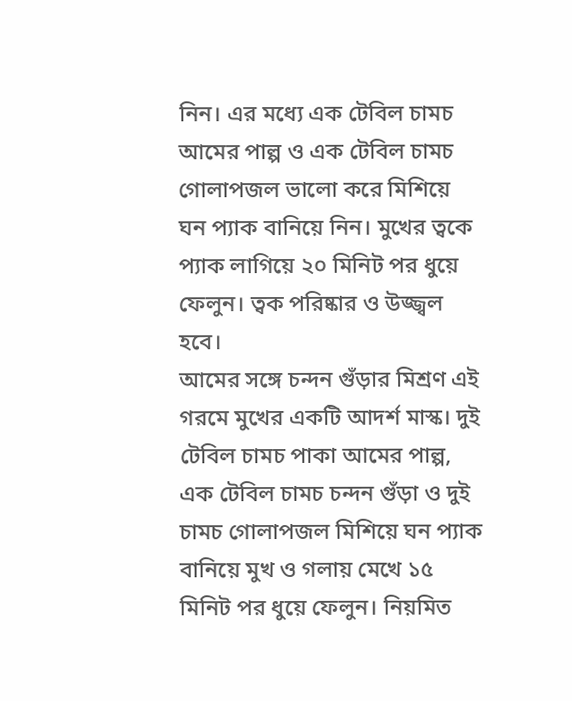নিন। এর মধ্যে এক টেবিল চামচ আমের পাল্প ও এক টেবিল চামচ গোলাপজল ভালো করে মিশিয়ে ঘন প্যাক বানিয়ে নিন। মুখের ত্বকে প্যাক লাগিয়ে ২০ মিনিট পর ধুয়ে ফেলুন। ত্বক পরিষ্কার ও উজ্জ্বল হবে।
আমের সঙ্গে চন্দন গুঁড়ার মিশ্রণ এই গরমে মুখের একটি আদর্শ মাস্ক। দুই টেবিল চামচ পাকা আমের পাল্প, এক টেবিল চামচ চন্দন গুঁড়া ও দুই চামচ গোলাপজল মিশিয়ে ঘন প্যাক বানিয়ে মুখ ও গলায় মেখে ১৫ মিনিট পর ধুয়ে ফেলুন। নিয়মিত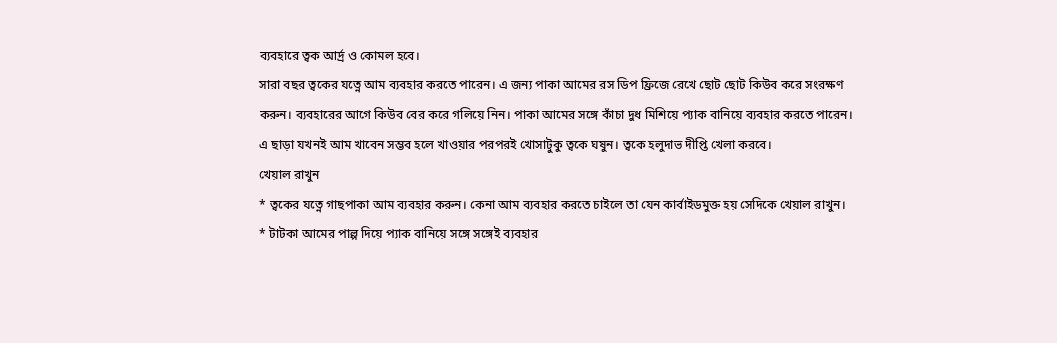ব্যবহারে ত্বক আর্দ্র ও কোমল হবে।
সারা বছর ত্বকের যত্নে আম ব্যবহার করতে পারেন। এ জন্য পাকা আমের রস ডিপ ফ্রিজে রেখে ছোট ছোট কিউব করে সংরক্ষণ করুন। ব্যবহারের আগে কিউব বের করে গলিয়ে নিন। পাকা আমের সঙ্গে কাঁচা দুধ মিশিয়ে প্যাক বানিয়ে ব্যবহার করতে পারেন। এ ছাড়া যখনই আম খাবেন সম্ভব হলে খাওয়ার পরপরই খোসাটুকু ত্বকে ঘষুন। ত্বকে হলুদাভ দীপ্তি খেলা করবে।
খেয়াল রাখুন
* ত্বকের যত্নে গাছপাকা আম ব্যবহার করুন। কেনা আম ব্যবহার করতে চাইলে তা যেন কার্বাইডমুক্ত হয় সেদিকে খেয়াল রাখুন।
* টাটকা আমের পাল্প দিয়ে প্যাক বানিয়ে সঙ্গে সঙ্গেই ব্যবহার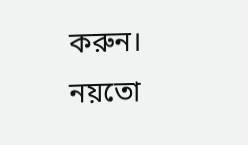করুন। নয়তো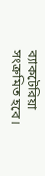ব্যাকটেরিয়া সংক্রমিত হবে।